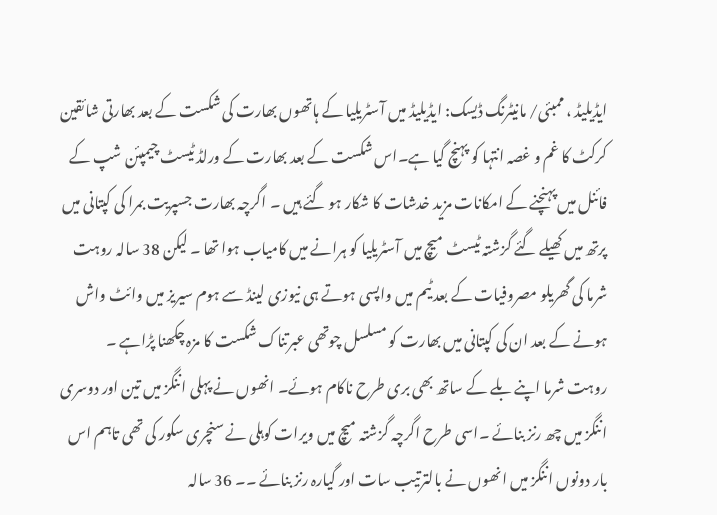ایڈیلیڈ ، ممبئی/ مانیٹرنگ ڈیسک: ایڈیلیڈ میں آسٹریلیا کے ہاتھوں بھارت کی شکست کے بعد بھارتی شائقین کرکٹ کا غم و غصہ انتہا کو پہنچ گیا ہے۔اس شکست کے بعد بھارت کے ورلڈ ٹیسٹ چیمپئن شپ کے فائنل میں پہنچنے کے امکانات مزید خدشات کا شکار ہو گئے ہیں ۔ اگرچہ بھارت جسپریت بمرا کی کپتانی میں پرتھ میں کھیلے گئے گزشتہ ٹیسٹ میچ میں آسٹریلیا کو ہرانے میں کامیاب ہوا تھا ۔ لیکن 38 سالہ روہت شرما کی گھریلو مصروفیات کے بعد ٹیم میں واپسی ہوتے ہی نیوزی لینڈ سے ہوم سیریز میں وائٹ واش ہونے کے بعد ان کی کپتانی میں بھارت کو مسلسل چوتھی عبرتناک شکست کا مزہ چکھنا پڑاہے ۔
روہت شرما اپنے بلے کے ساتھ بھی بری طرح ناکام ہوئے۔ انھوں نے پہلی اننگز میں تین اور دوسری اننگز میں چھ رنز بنائے ۔اسی طرح اگرچہ گزشتہ میچ میں ویرات کوہلی نے سنچری سکور کی تھی تاہم اس بار دونوں اننگز میں انھوں نے بالترتیب سات اور گیارہ رنز بنائے ۔۔ 36 سالہ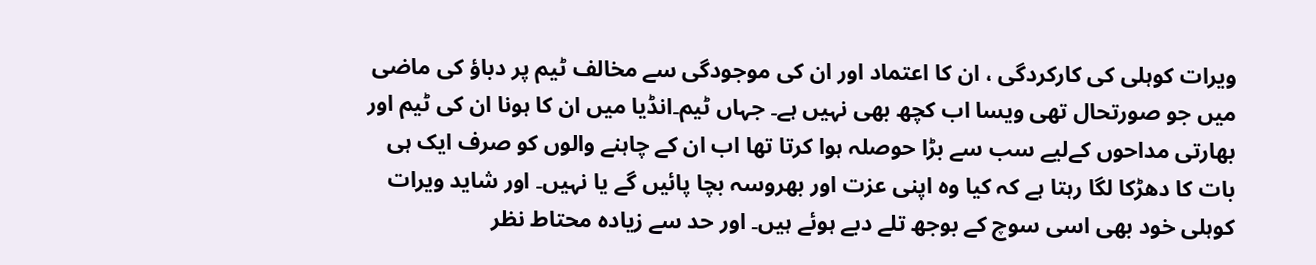ویرات کوہلی کی کارکردگی ، ان کا اعتماد اور ان کی موجودگی سے مخالف ٹیم پر دباؤ کی ماضی میں جو صورتحال تھی ویسا اب کچھ بھی نہیں ہے۔ جہاں ٹیم۔انڈیا میں ان کا ہونا ان کی ٹیم اور بھارتی مداحوں کےلیے سب سے بڑا حوصلہ ہوا کرتا تھا اب ان کے چاہنے والوں کو صرف ایک ہی بات کا دھڑکا لگا رہتا ہے کہ کیا وہ اپنی عزت اور بھروسہ بچا پائیں گے یا نہیں۔ اور شاید ویرات کوہلی خود بھی اسی سوچ کے بوجھ تلے دبے ہوئے ہیں۔ اور حد سے زیادہ محتاط نظر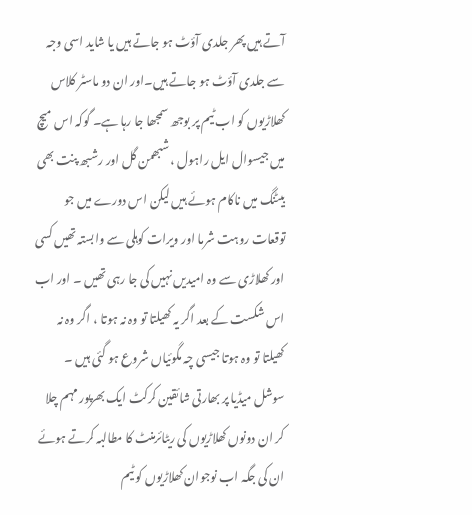آتے ہیں پھر جلدی آؤٹ ہو جاتے ہیں یا شاید اسی وجہ سے جلدی آؤٹ ہو جاتے ہیں۔اور ان دو ماسٹر کلاس کھلاڑیوں کو اب ٹیم پر بوجھ سمجھا جا رہا ہے۔ گوکہ اس میچ میں جیسوال ایل راہول ، شبھمن گل اور رشبھ پنت بھی بیٹنگ میں ناکام ہوئے ہیں لیکن اس دورے میں جو توقعات روہت شرما اور ویرات کوہلی سے وابستہ تھیں کسی اور کھلاڑی سے وہ امیدیں نہیں کی جا رہی تھیں ۔ اور اب اس شکست کے بعد اگر یہ کھیلتا تو وہ نہ ہوتا ، اگر وہ نہ کھیلتا تو وہ ہوتا جیسی چہ مگوئیاں شروع ہو گئی ہیں ۔ سوشل میڈیا پر بھارتی شائقین کرکٹ ایک بھرپور مہم چلا کر ان دونوں کھلاڑیوں کی ریٹائرمنٹ کا مطالبہ کرتے ہوئے ان کی جگہ اب نوجوان کھلاڑیوں کو ٹیم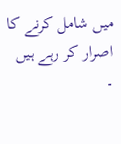میں شامل کرنے کا اصرار کر رہے ہیں ۔